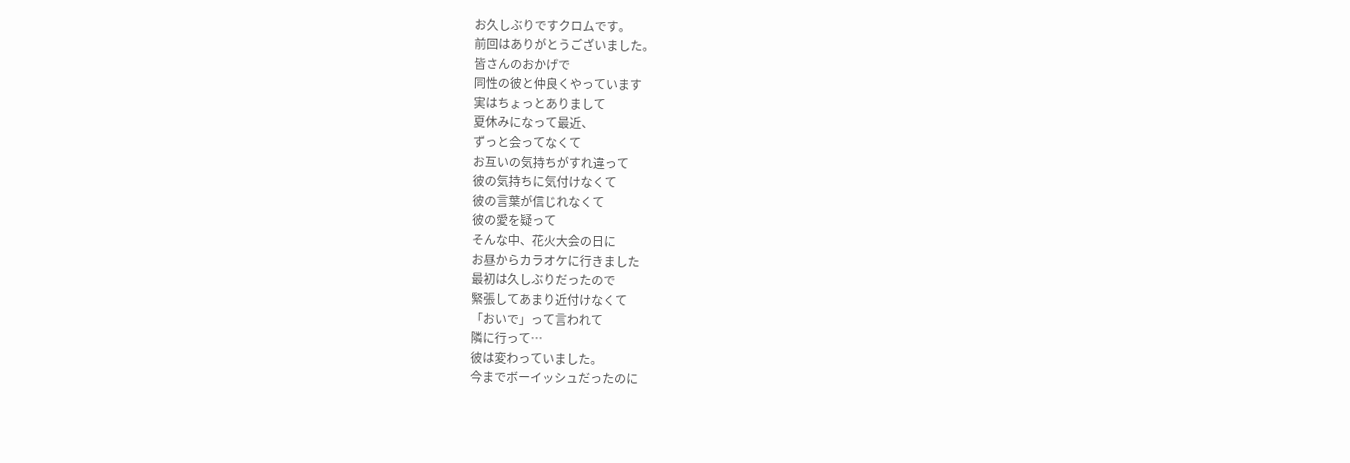お久しぶりですクロムです。
前回はありがとうございました。
皆さんのおかげで
同性の彼と仲良くやっています
実はちょっとありまして
夏休みになって最近、
ずっと会ってなくて
お互いの気持ちがすれ違って
彼の気持ちに気付けなくて
彼の言葉が信じれなくて
彼の愛を疑って
そんな中、花火大会の日に
お昼からカラオケに行きました
最初は久しぶりだったので
緊張してあまり近付けなくて
「おいで」って言われて
隣に行って…
彼は変わっていました。
今までボーイッシュだったのに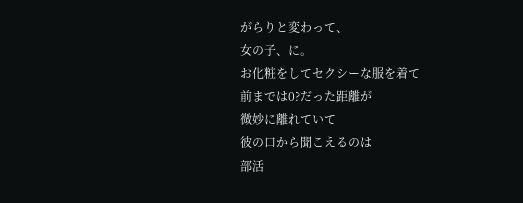がらりと変わって、
女の子、に。
お化粧をしてセクシーな服を着て
前までは0?だった距離が
微妙に離れていて
彼の口から聞こえるのは
部活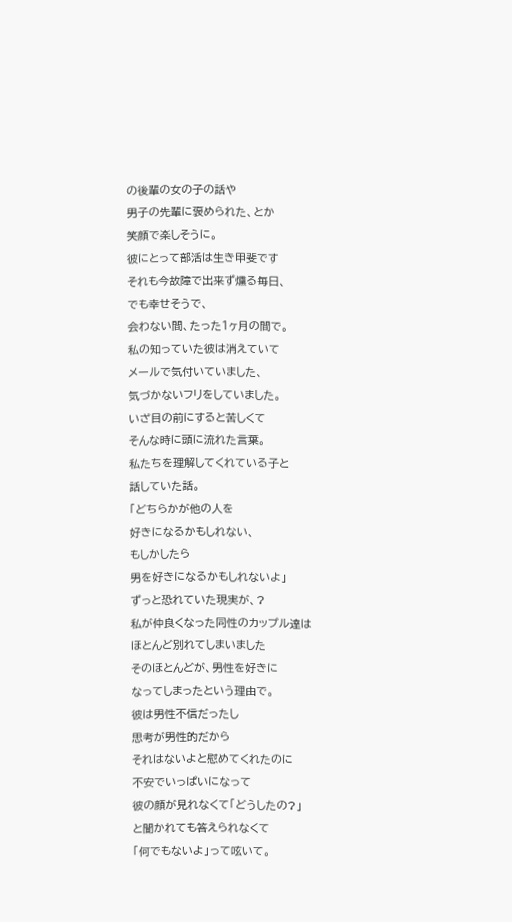の後輩の女の子の話や
男子の先輩に褒められた、とか
笑顔で楽しそうに。
彼にとって部活は生き甲斐です
それも今故障で出来ず燻る毎日、
でも幸せそうで、
会わない間、たった1ヶ月の間で。
私の知っていた彼は消えていて
メールで気付いていました、
気づかないフリをしていました。
いざ目の前にすると苦しくて
そんな時に頭に流れた言葉。
私たちを理解してくれている子と
話していた話。
「どちらかが他の人を
好きになるかもしれない、
もしかしたら
男を好きになるかもしれないよ」
ずっと恐れていた現実が、?
私が仲良くなった同性のカップル達は
ほとんど別れてしまいました
そのほとんどが、男性を好きに
なってしまったという理由で。
彼は男性不信だったし
思考が男性的だから
それはないよと慰めてくれたのに
不安でいっぱいになって
彼の顔が見れなくて「どうしたの?」
と聞かれても答えられなくて
「何でもないよ」って呟いて。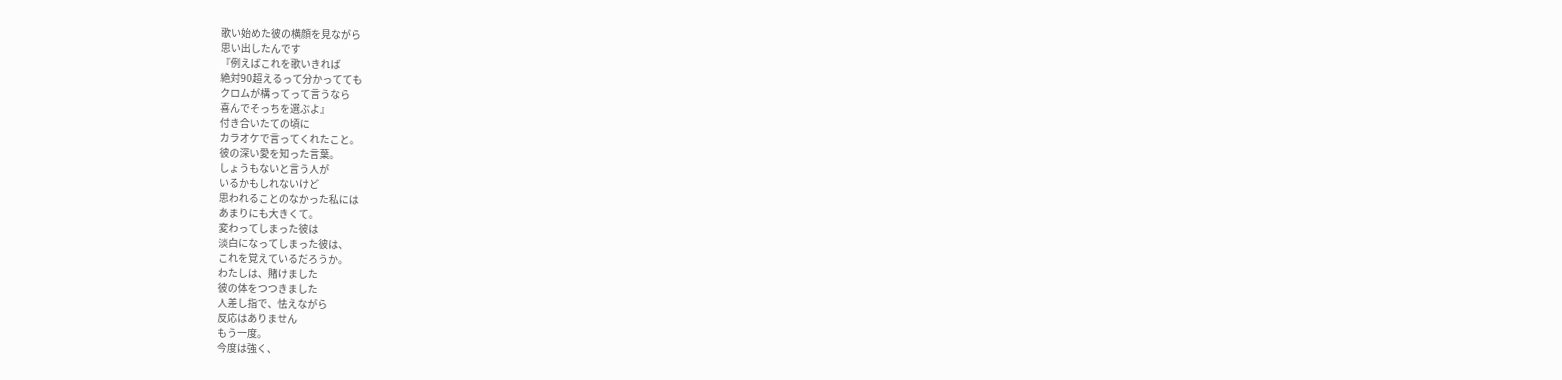歌い始めた彼の横顔を見ながら
思い出したんです
『例えばこれを歌いきれば
絶対90超えるって分かってても
クロムが構ってって言うなら
喜んでそっちを選ぶよ』
付き合いたての頃に
カラオケで言ってくれたこと。
彼の深い愛を知った言葉。
しょうもないと言う人が
いるかもしれないけど
思われることのなかった私には
あまりにも大きくて。
変わってしまった彼は
淡白になってしまった彼は、
これを覚えているだろうか。
わたしは、賭けました
彼の体をつつきました
人差し指で、怯えながら
反応はありません
もう一度。
今度は強く、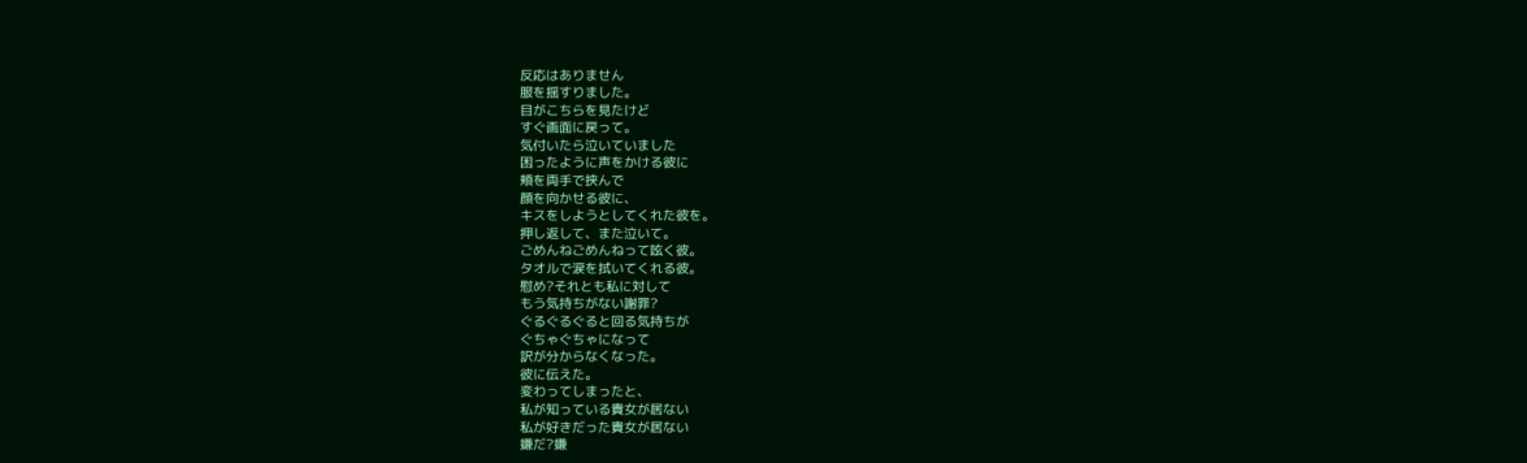反応はありません
服を揺すりました。
目がこちらを見たけど
すぐ画面に戻って。
気付いたら泣いていました
困ったように声をかける彼に
頬を両手で挟んで
顔を向かせる彼に、
キスをしようとしてくれた彼を。
押し返して、また泣いて。
ごめんねごめんねって呟く彼。
タオルで涙を拭いてくれる彼。
慰め?それとも私に対して
もう気持ちがない謝罪?
ぐるぐるぐると回る気持ちが
ぐちゃぐちゃになって
訳が分からなくなった。
彼に伝えた。
変わってしまったと、
私が知っている貴女が居ない
私が好きだった貴女が居ない
嫌だ?嫌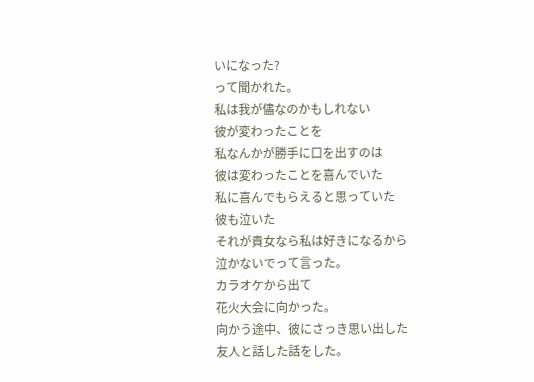いになった?
って聞かれた。
私は我が儘なのかもしれない
彼が変わったことを
私なんかが勝手に口を出すのは
彼は変わったことを喜んでいた
私に喜んでもらえると思っていた
彼も泣いた
それが貴女なら私は好きになるから
泣かないでって言った。
カラオケから出て
花火大会に向かった。
向かう途中、彼にさっき思い出した
友人と話した話をした。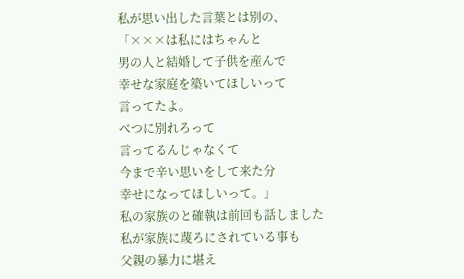私が思い出した言葉とは別の、
「×××は私にはちゃんと
男の人と結婚して子供を産んで
幸せな家庭を築いてほしいって
言ってたよ。
べつに別れろって
言ってるんじゃなくて
今まで辛い思いをして来た分
幸せになってほしいって。」
私の家族のと確執は前回も話しました
私が家族に蔑ろにされている事も
父親の暴力に堪え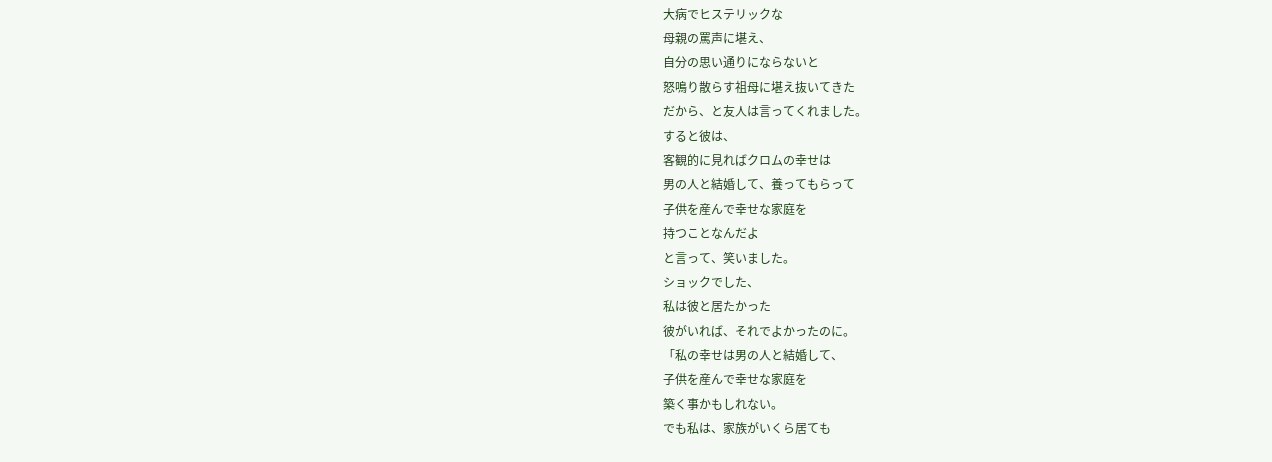大病でヒステリックな
母親の罵声に堪え、
自分の思い通りにならないと
怒鳴り散らす祖母に堪え抜いてきた
だから、と友人は言ってくれました。
すると彼は、
客観的に見ればクロムの幸せは
男の人と結婚して、養ってもらって
子供を産んで幸せな家庭を
持つことなんだよ
と言って、笑いました。
ショックでした、
私は彼と居たかった
彼がいれば、それでよかったのに。
「私の幸せは男の人と結婚して、
子供を産んで幸せな家庭を
築く事かもしれない。
でも私は、家族がいくら居ても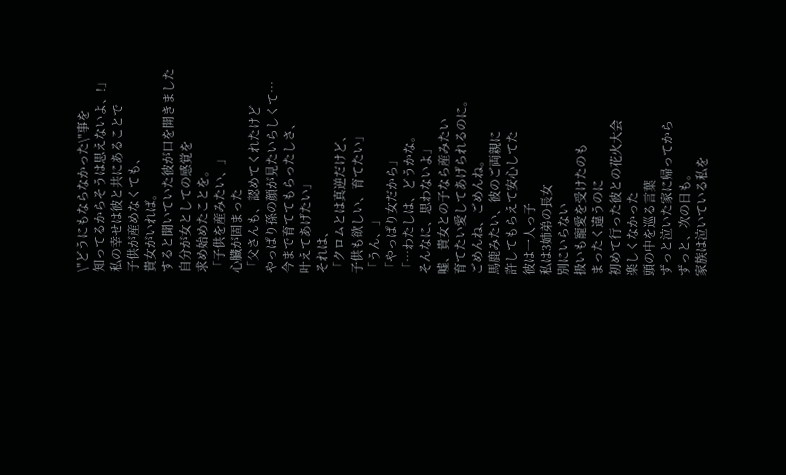\"どうにもならなかった\"事を
知ってるからそうは思えないよ、!」
私の幸せは彼と共にあることで
子供が産めなくても、
貴女がいれば。
すると聞いていた彼が口を開きました
自分が女としての感覚を
求め始めたことを。
「子供を産みたい、」
心臓が固まった
「父さんも、認めてくれたけど
やっぱり孫の顔が見たいらしくて…
今まで育ててもらったしさ、
叶えてあげたい」
それは、
「クロムとは真逆だけど、
子供も欲しい、育てたい」
「うん、」
「やっぱり女だから」
「…わたしは、どうかな。
そんなに、思わないよ」
嘘、貴女との子なら産みたい
育てたい愛してあげられるのに。
ごめんね、ごめんね。
馬鹿みたい、彼のご両親に
許してもらえて安心してた
彼は一人っ子
私は3姉弟の長女
別にいらない
扱いも寵愛を受けたのも
まったく違うのに
初めて行った彼との花火大会
楽しくなかった
頭の中を巡る言葉
ずっと泣いた家に帰ってから
ずっと、次の日も。
家族は泣いている私を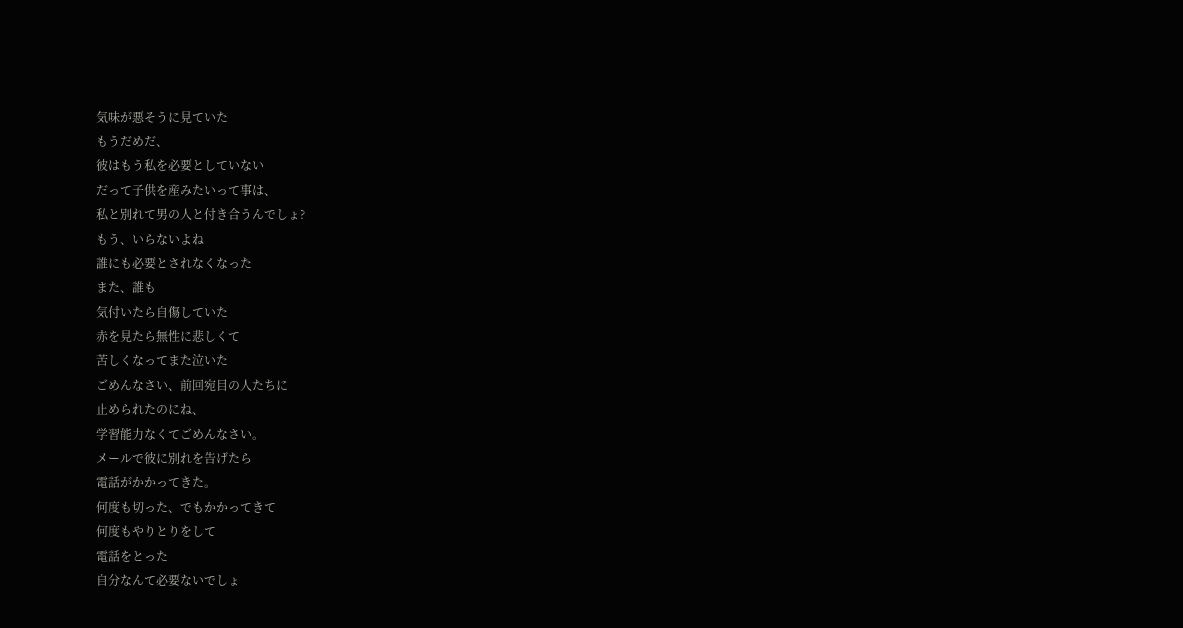気味が悪そうに見ていた
もうだめだ、
彼はもう私を必要としていない
だって子供を産みたいって事は、
私と別れて男の人と付き合うんでしょ?
もう、いらないよね
誰にも必要とされなくなった
また、誰も
気付いたら自傷していた
赤を見たら無性に悲しくて
苦しくなってまた泣いた
ごめんなさい、前回宛目の人たちに
止められたのにね、
学習能力なくてごめんなさい。
メールで彼に別れを告げたら
電話がかかってきた。
何度も切った、でもかかってきて
何度もやりとりをして
電話をとった
自分なんて必要ないでしょ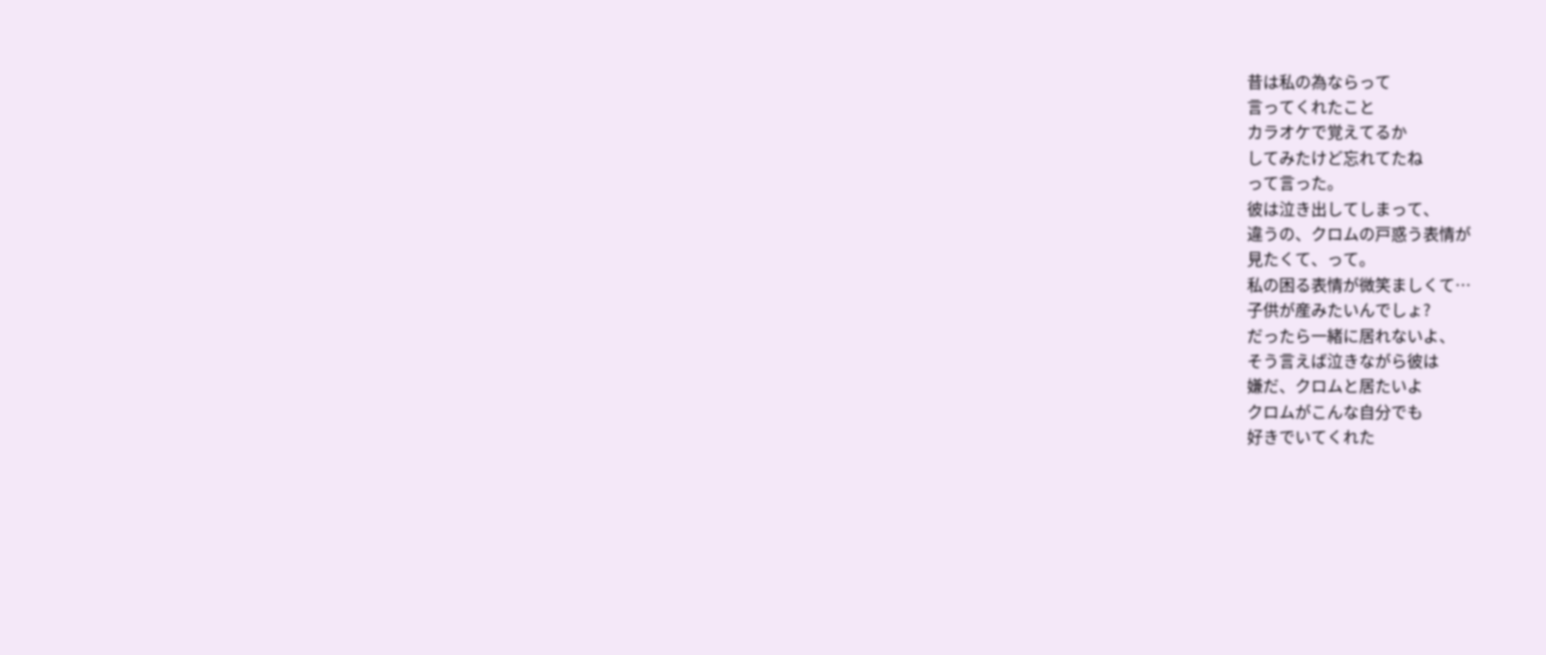昔は私の為ならって
言ってくれたこと
カラオケで覚えてるか
してみたけど忘れてたね
って言った。
彼は泣き出してしまって、
違うの、クロムの戸惑う表情が
見たくて、って。
私の困る表情が微笑ましくて…
子供が産みたいんでしょ?
だったら一緒に居れないよ、
そう言えば泣きながら彼は
嫌だ、クロムと居たいよ
クロムがこんな自分でも
好きでいてくれた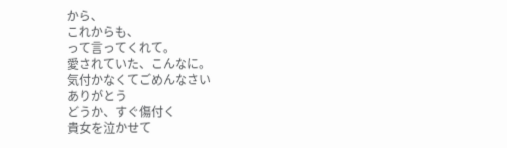から、
これからも、
って言ってくれて。
愛されていた、こんなに。
気付かなくてごめんなさい
ありがとう
どうか、すぐ傷付く
貴女を泣かせて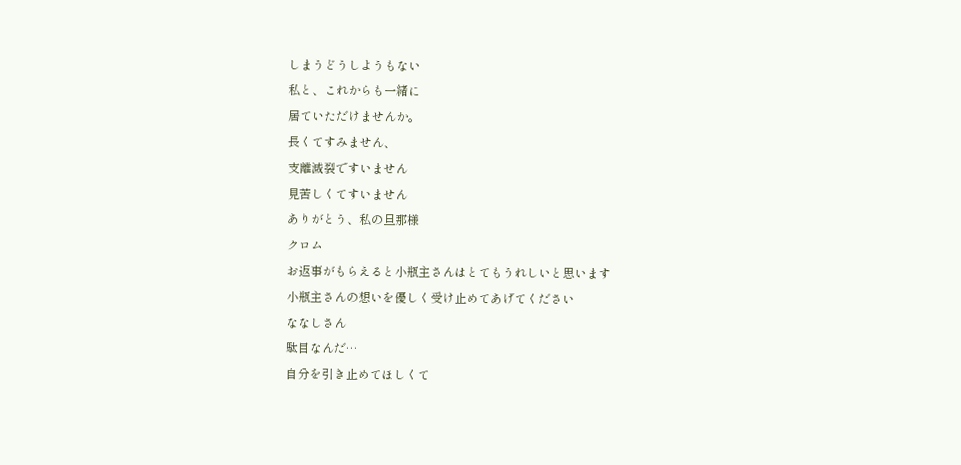しまうどうしようもない
私と、これからも一緒に
居ていただけませんか。
長くてすみません、
支離滅裂ですいません
見苦しくてすいません
ありがとう、私の旦那様
クロム
お返事がもらえると小瓶主さんはとてもうれしいと思います
小瓶主さんの想いを優しく受け止めてあげてください
ななしさん
駄目なんだ…
自分を引き止めてほしくて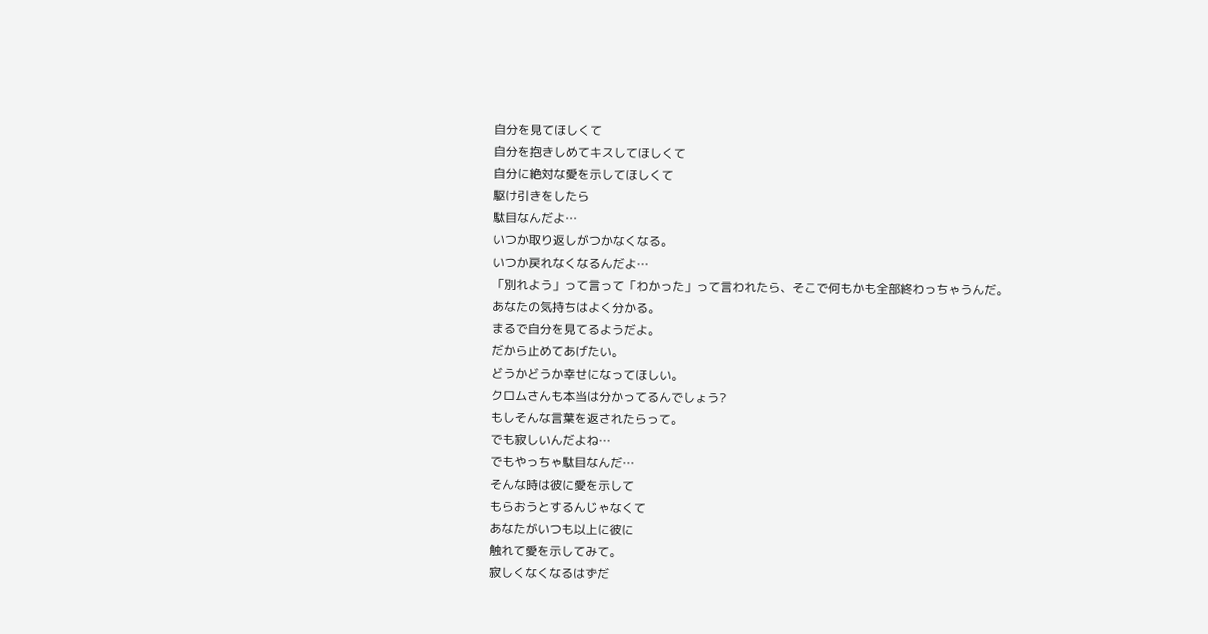自分を見てほしくて
自分を抱きしめてキスしてほしくて
自分に絶対な愛を示してほしくて
駆け引きをしたら
駄目なんだよ…
いつか取り返しがつかなくなる。
いつか戻れなくなるんだよ…
「別れよう」って言って「わかった」って言われたら、そこで何もかも全部終わっちゃうんだ。
あなたの気持ちはよく分かる。
まるで自分を見てるようだよ。
だから止めてあげたい。
どうかどうか幸せになってほしい。
クロムさんも本当は分かってるんでしょう?
もしそんな言葉を返されたらって。
でも寂しいんだよね…
でもやっちゃ駄目なんだ…
そんな時は彼に愛を示して
もらおうとするんじゃなくて
あなたがいつも以上に彼に
触れて愛を示してみて。
寂しくなくなるはずだ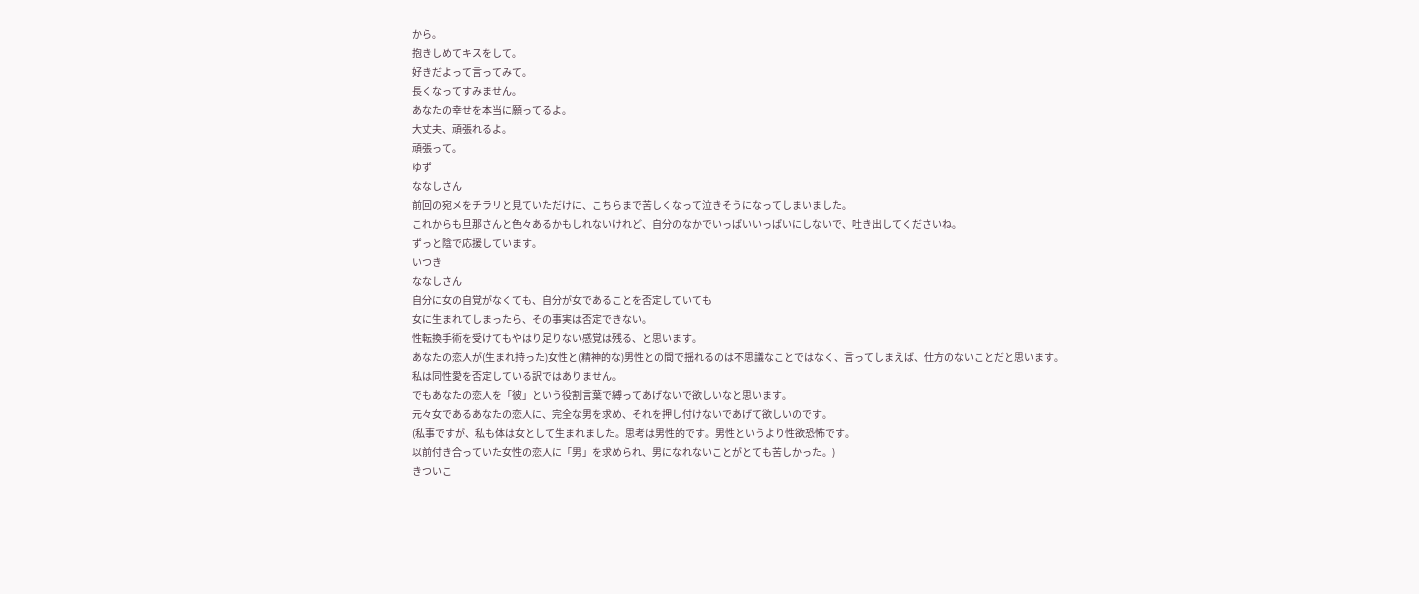から。
抱きしめてキスをして。
好きだよって言ってみて。
長くなってすみません。
あなたの幸せを本当に願ってるよ。
大丈夫、頑張れるよ。
頑張って。
ゆず
ななしさん
前回の宛メをチラリと見ていただけに、こちらまで苦しくなって泣きそうになってしまいました。
これからも旦那さんと色々あるかもしれないけれど、自分のなかでいっぱいいっぱいにしないで、吐き出してくださいね。
ずっと陰で応援しています。
いつき
ななしさん
自分に女の自覚がなくても、自分が女であることを否定していても
女に生まれてしまったら、その事実は否定できない。
性転換手術を受けてもやはり足りない感覚は残る、と思います。
あなたの恋人が(生まれ持った)女性と(精神的な)男性との間で揺れるのは不思議なことではなく、言ってしまえば、仕方のないことだと思います。
私は同性愛を否定している訳ではありません。
でもあなたの恋人を「彼」という役割言葉で縛ってあげないで欲しいなと思います。
元々女であるあなたの恋人に、完全な男を求め、それを押し付けないであげて欲しいのです。
(私事ですが、私も体は女として生まれました。思考は男性的です。男性というより性欲恐怖です。
以前付き合っていた女性の恋人に「男」を求められ、男になれないことがとても苦しかった。)
きついこ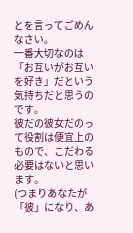とを言ってごめんなさい。
一番大切なのは「お互いがお互いを好き」だという気持ちだと思うのです。
彼だの彼女だのって役割は便宜上のもので、こだわる必要はないと思います。
(つまりあなたが「彼」になり、あ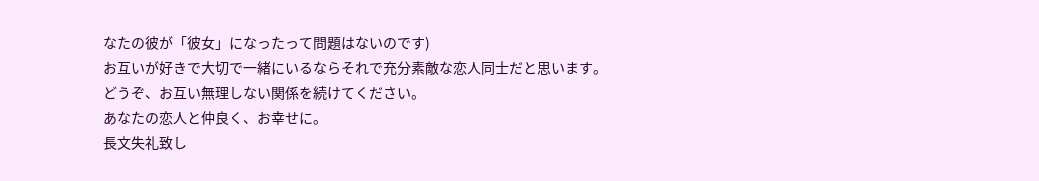なたの彼が「彼女」になったって問題はないのです)
お互いが好きで大切で一緒にいるならそれで充分素敵な恋人同士だと思います。
どうぞ、お互い無理しない関係を続けてください。
あなたの恋人と仲良く、お幸せに。
長文失礼致し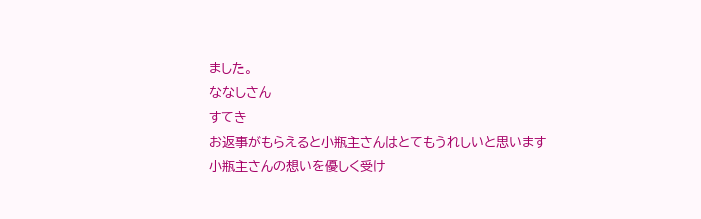ました。
ななしさん
すてき
お返事がもらえると小瓶主さんはとてもうれしいと思います
小瓶主さんの想いを優しく受け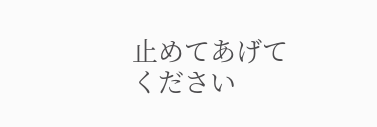止めてあげてください